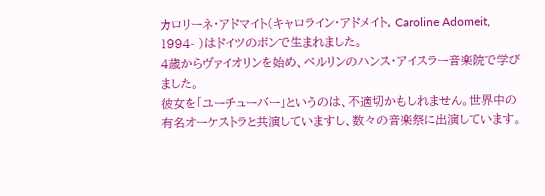カロリーネ・アドマイト(キャロライン・アドメイト, Caroline Adomeit, 1994- )はドイツのボンで生まれました。
4歳からヴァイオリンを始め、ベルリンのハンス・アイスラー音楽院で学びました。
彼女を「ユーチューバー」というのは、不適切かもしれません。世界中の有名オーケストラと共演していますし、数々の音楽祭に出演しています。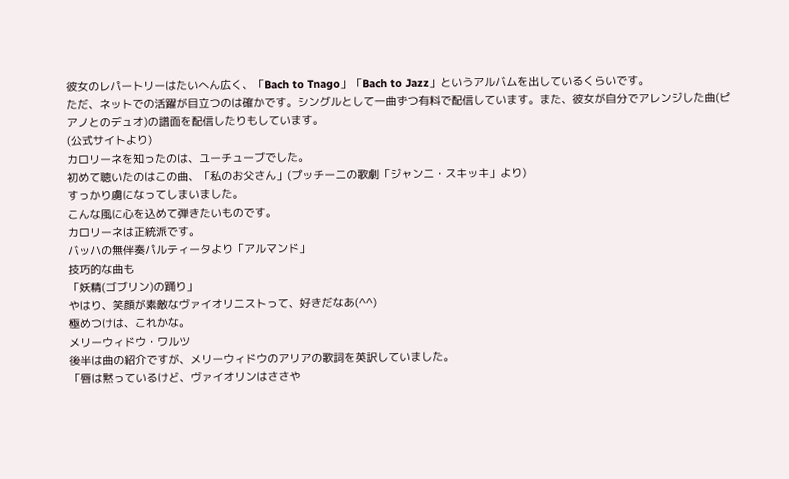彼女のレパートリーはたいへん広く、「Bach to Tnago」「Bach to Jazz」というアルバムを出しているくらいです。
ただ、ネットでの活躍が目立つのは確かです。シングルとして一曲ずつ有料で配信しています。また、彼女が自分でアレンジした曲(ピアノとのデュオ)の譜面を配信したりもしています。
(公式サイトより)
カロリーネを知ったのは、ユーチューブでした。
初めて聴いたのはこの曲、「私のお父さん」(プッチーニの歌劇「ジャンニ・スキッキ」より)
すっかり虜になってしまいました。
こんな風に心を込めて弾きたいものです。
カロリーネは正統派です。
バッハの無伴奏パルティータより「アルマンド」
技巧的な曲も
「妖精(ゴブリン)の踊り」
やはり、笑顔が素敵なヴァイオリニストって、好きだなあ(^^)
極めつけは、これかな。
メリーウィドウ・ワルツ
後半は曲の紹介ですが、メリーウィドウのアリアの歌詞を英訳していました。
「唇は黙っているけど、ヴァイオリンはささや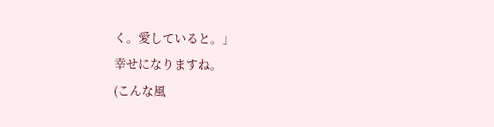く。愛していると。」
幸せになりますね。
(こんな風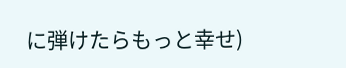に弾けたらもっと幸せ)